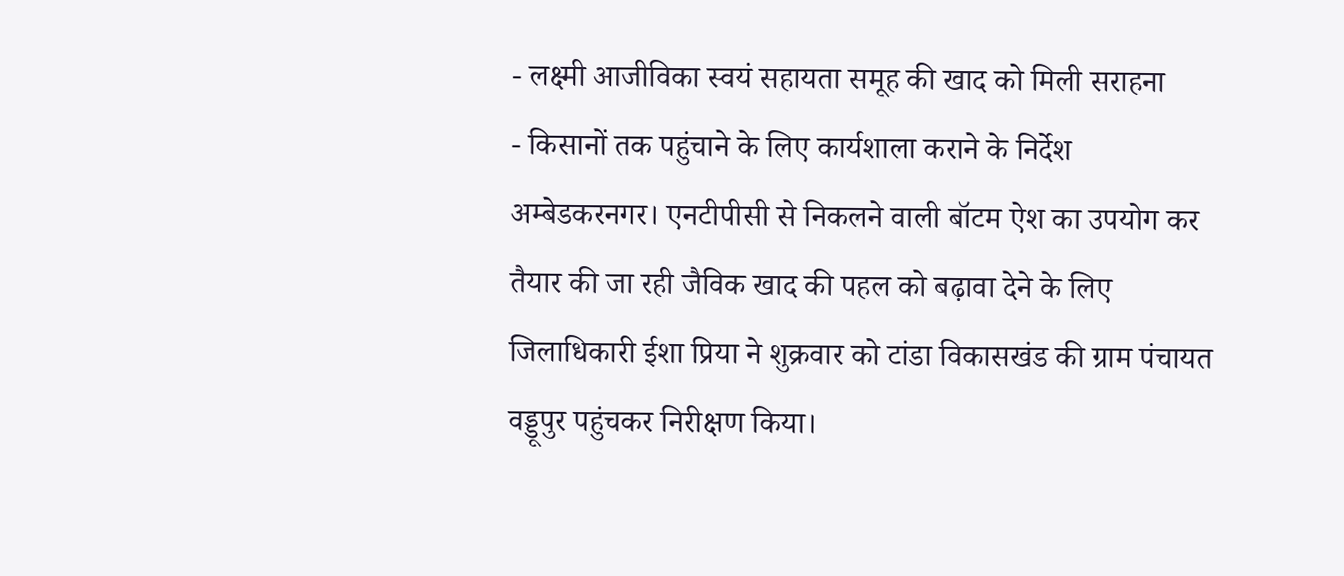- लक्ष्मी आजीविका स्वयं सहायता समूह की खाद को मिली सराहना
- किसानों तक पहुंचाने के लिए कार्यशाला कराने के निर्देश
अम्बेडकरनगर। एनटीपीसी से निकलने वाली बॉटम ऐश का उपयोग कर तैयार की जा रही जैविक खाद की पहल को बढ़ावा देने के लिए जिलाधिकारी ईशा प्रिया ने शुक्रवार को टांडा विकासखंड की ग्राम पंचायत वड्डूपुर पहुंचकर निरीक्षण किया।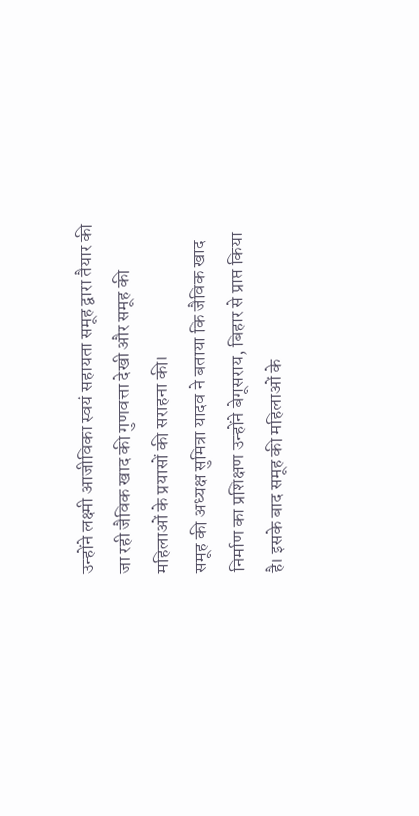उन्होंने लक्ष्मी आजीविका स्वयं सहायता समूह द्वारा तैयार की जा रही जैविक खाद की गुणवत्ता देखी और समूह की महिलाओं के प्रयासों की सराहना की।
समूह की अध्यक्ष सुमित्रा यादव ने बताया कि जैविक खाद निर्माण का प्रशिक्षण उन्होंने बेगूसराय, बिहार से प्राप्त किया है। इसके बाद समूह की महिलाओं के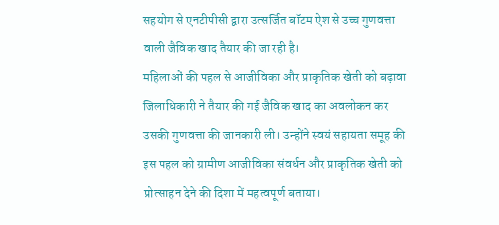सहयोग से एनटीपीसी द्वारा उत्सर्जित बॉटम ऐश से उच्च गुणवत्ता वाली जैविक खाद तैयार की जा रही है।
महिलाओं की पहल से आजीविका और प्राकृतिक खेती को बढ़ावा
जिलाधिकारी ने तैयार की गई जैविक खाद का अवलोकन कर उसकी गुणवत्ता की जानकारी ली। उन्होंने स्वयं सहायता समूह की इस पहल को ग्रामीण आजीविका संवर्धन और प्राकृतिक खेती को प्रोत्साहन देने की दिशा में महत्वपूर्ण बताया।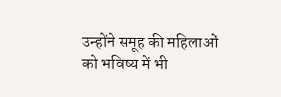उन्होंने समूह की महिलाओं को भविष्य में भी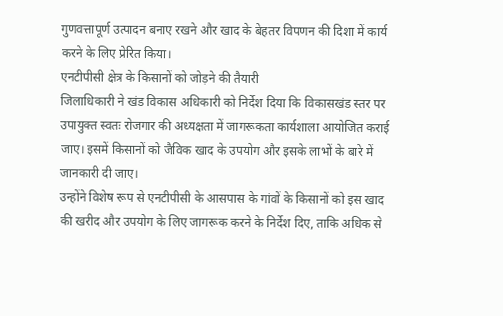गुणवत्तापूर्ण उत्पादन बनाए रखने और खाद के बेहतर विपणन की दिशा में कार्य करने के लिए प्रेरित किया।
एनटीपीसी क्षेत्र के किसानों को जोड़ने की तैयारी
जिलाधिकारी ने खंड विकास अधिकारी को निर्देश दिया कि विकासखंड स्तर पर उपायुक्त स्वतः रोजगार की अध्यक्षता में जागरूकता कार्यशाला आयोजित कराई जाए। इसमें किसानों को जैविक खाद के उपयोग और इसके लाभों के बारे में जानकारी दी जाए।
उन्होंने विशेष रूप से एनटीपीसी के आसपास के गांवों के किसानों को इस खाद की खरीद और उपयोग के लिए जागरूक करने के निर्देश दिए, ताकि अधिक से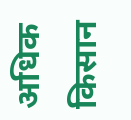अधिक किसान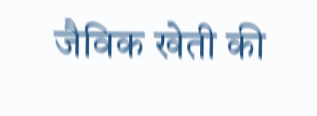जैविक खेती की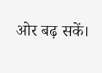ओर बढ़ सकें।